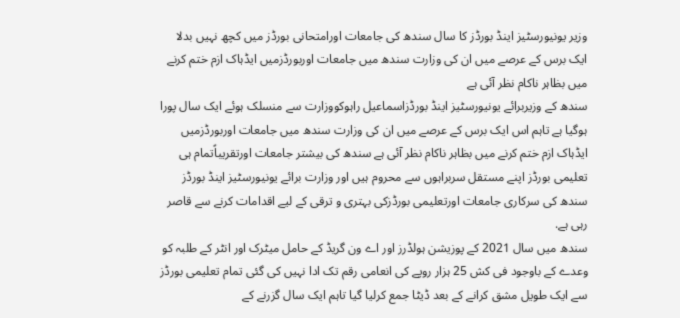وزیر یونیورسٹیز اینڈ بورڈز کا سال سندھ کی جامعات اورامتحانی بورڈز میں کچھ نہیں بدلا
ایک برس کے عرصے میں ان کی وزارت سندھ میں جامعات اوربورڈزمیں ایڈہاک ازم ختم کرنے میں بظاہر ناکام نظر آئی ہے
سندھ کے وزیربرائے یونیورسٹیز اینڈ بورڈزاسماعیل راہوکووزارت سے منسلک ہوئے ایک سال پورا ہوگیا ہے تاہم اس ایک برس کے عرصے میں ان کی وزارت سندھ میں جامعات اوربورڈزمیں ایڈہاک ازم ختم کرنے میں بظاہر ناکام نظر آئی ہے سندھ کی بیشتر جامعات اورتقریباًتمام ہی تعلیمی بورڈز اپنے مستقل سربراہوں سے محروم ہیں اور وزارت برائے یونیورسٹیز اینڈ بورڈز سندھ کی سرکاری جامعات اورتعلیمی بورڈزکی بہتری و ترقی کے لیے اقدامات کرنے سے قاصر رہی ہے.
سندھ میں سال 2021 کے پوزیشن ہولڈرز اور اے ون گریڈ کے حامل میٹرک اور انٹر کے طلبہ کو وعدے کے باوجود فی کش 25 ہزار روپے کی انعامی رقم تک ادا نہیں کی گئی تمام تعلیمی بورڈز سے ایک طویل مشق کرانے کے بعد ڈیٹا جمع کرلیا گیا تاہم ایک سال گزرنے کے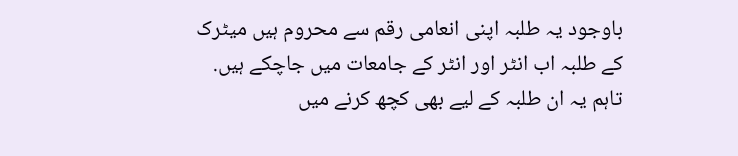باوجود یہ طلبہ اپنی انعامی رقم سے محروم ہیں میٹرک کے طلبہ اب انٹر اور انٹر کے جامعات میں جاچکے ہیں.
تاہم یہ ان طلبہ کے لیے بھی کچھ کرنے میں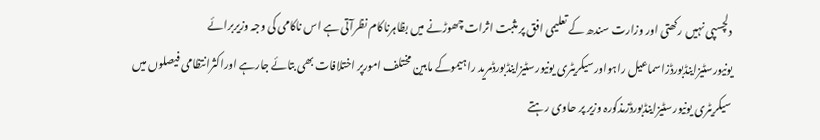دلچسپی نہیں رکھتی اور وزارت سندھ کے تعلیمی افق پر مثبت اثرات چھوڑنے میں بظاہرناکام نظرآتی ہے اس ناکامی کی وجہ وزیربرائے یونیورسٹیزاینڈبورڈزاسماعیل راہواورسیکریٹری یونیورسٹیزاینڈبورڈمرید راہیموکے مابین مختلف امورپر اختلافات بھی بتائے جارہے اوراکثرانتظامی فیصلوں میں سیکریٹری یونیورسٹیزاینڈبورڈزمذکورہ وزیر پر حاوی رہتے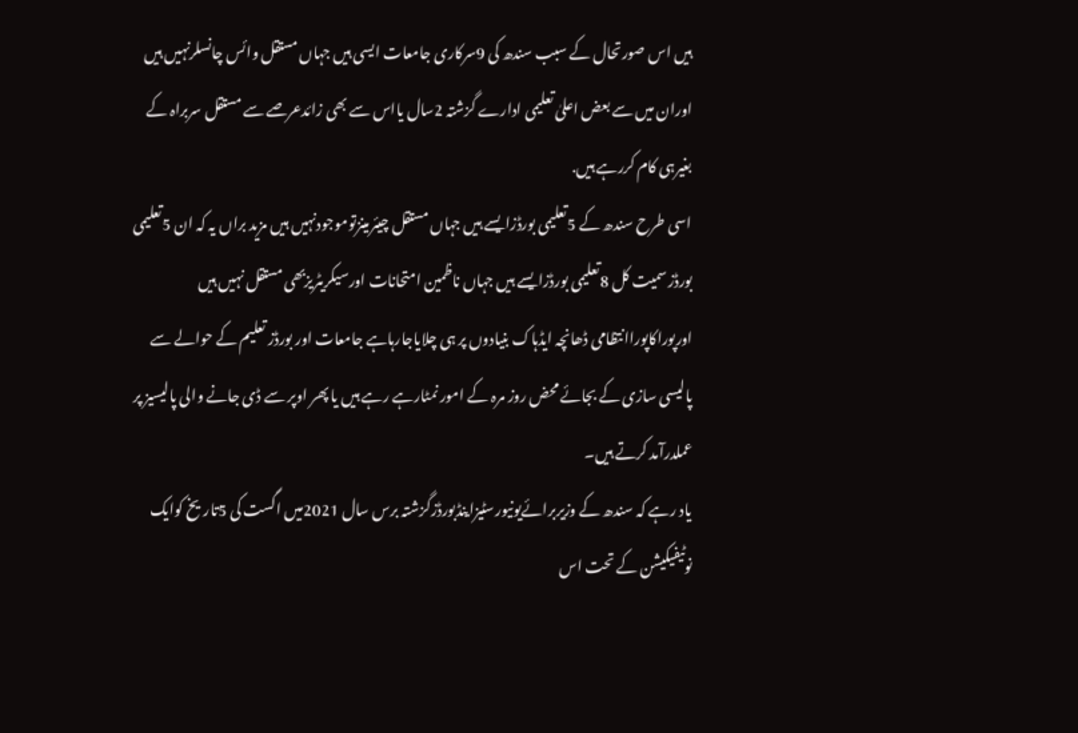ہیں اس صورتحال کے سبب سندھ کی 9سرکاری جامعات ایسی ہیں جہاں مستقل وائس چانسلرنہیں ہیں اوران میں سے بعض اعلیٰ تعلیمی ادارے گزشتہ 2سال یااس سے بھی زائدعرصے سے مستقل سربراہ کے بغیرہی کام کررہے ہیں.
اسی طرح سندھ کے 5تعلیمی بورڈزایسے ہیں جہاں مستقل چیئرمینزتوموجودنہیں ہیں مزید براں یہ کہ ان 5تعلیمی بورڈزسمیت کل 8تعلیمی بورڈزایسے ہیں جہاں ناظمین امتحانات اورسیکریٹریزبھی مستقل نہیں ہیں اورپوراکاپوراانتظامی ڈھانچہ ایڈہاک بنیادوں پر ہی چلایاجارہاہے جامعات اور بورڈز تعلیم کے حوالے سے پالیسی سازی کے بجائے محض روز مرہ کے امور نمٹارہے رہے ہیں یا پھر اوپر سے ڈی جانے والی پالیسیز پر عملدرآمد کرتے ہیں۔
یاد رہے کہ سندھ کے وزیربرائےیونیورسٹیزاینڈبورڈزگزشتہ برس سال 2021میں اگست کی 5تاریخ کوایک نوٹیفیکیشن کے تحت اس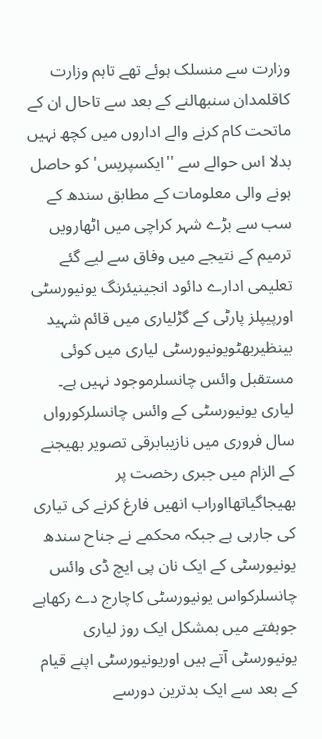وزارت سے منسلک ہوئے تھے تاہم وزارت کاقلمدان سنبھالنے کے بعد سے تاحال ان کے ماتحت کام کرنے والے اداروں میں کچھ نہیں بدلا اس حوالے سے ''ایکسپریس' کو حاصل ہونے والی معلومات کے مطابق سندھ کے سب سے بڑے شہر کراچی میں اٹھارویں ترمیم کے نتیجے میں وفاق سے لیے گئے تعلیمی ادارے دائود انجینیئرنگ یونیورسٹی اورپیپلز پارٹی کے گڑلیاری میں قائم شہید بینظیربھٹویونیورسٹی لیاری میں کوئی مستقبل وائس چانسلرموجود نہیں ہے۔
لیاری یونیورسٹی کے وائس چانسلرکورواں سال فروری میں نازیبابرقی تصویر بھیجنے کے الزام میں جبری رخصت پر بھیجاگیاتھااوراب انھیں فارغ کرنے کی تیاری کی جارہی ہے جبکہ محکمے نے جناح سندھ یونیورسٹی کے ایک نان پی ایچ ڈی وائس چانسلرکواس یونیورسٹی کاچارج دے رکھاہے جوہفتے میں بمشکل ایک روز لیاری یونیورسٹی آتے ہیں اوریونیورسٹی اپنے قیام کے بعد سے ایک بدترین دورسے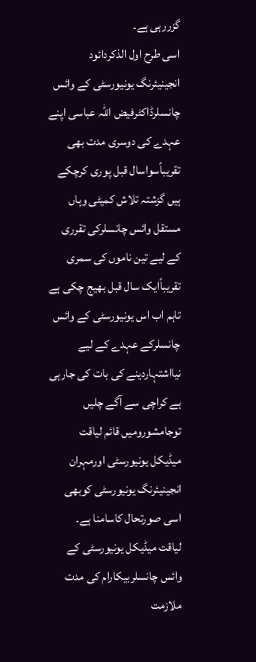گزررہی ہے۔
اسی طرح اول الذکردائود انجینیئرنگ یونیورسٹی کے وائس چانسلرڈاکٹرفیض اللہ عباسی اپنے عہدے کی دوسری مدت بھی تقریباًسواسال قبل پوری کرچکے ہیں گزشتہ تلاش کمیٹی وہاں مستقل وائس چانسلرکی تقرری کے لیے تین ناموں کی سمری تقریباًایک سال قبل بھیج چکی ہے تاہم اب اس یونیورسٹی کے وائس چانسلرکے عہدے کے لیے نیااشتہاردینے کی بات کی جارہی ہے کراچی سے آگے چلیں توجامشورومیں قائم لیاقت میڈیکل یونیورسٹی اورمہران انجینیئرنگ یونیورسٹی کوبھی اسی صورتحال کاسامنا ہے۔
لیاقت میڈیکل یونیورسٹی کے وائس چانسلربیکارام کی مدت ملازمت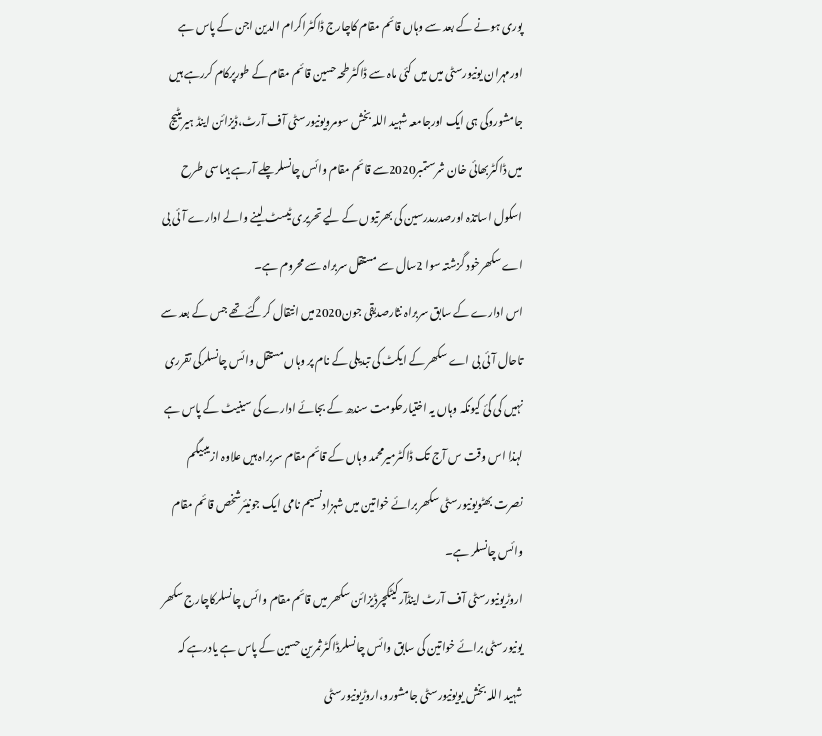پوری ہونے کے بعد سے وہاں قائم مقام کاچارج ڈاکٹراکرام الدین اجن کے پاس ہے اورمہران یونیورسٹی میں میں کئی ماہ سے ڈاکٹرطحہ حسین قائم مقام کے طورپرکام کررہے ہیں جامشوروکی ہی ایک اورجامعہ شہید اللہ بخش سومرویونیورسٹی آف آرٹ،ڈیزائن اینڈ ہیریٹیج میں ڈاکٹربھائی خان شرستمبر2020سے قائم مقام وائس چانسلرچلے آرہے ہیںاسی طرح اسکول اساتذہ اورصدرمدرسین کی بھرتیوں کے لیے تحریری ٹیسٹ لینے والے ادارے آئی بی اے سکھرخود گزشتہ سوا 2سال سے مستقل سربراہ سے محروم ہے۔
اس ادارے کے سابق سربراہ نثارصدیقی جون2020میں انتقال کرگئے تھے جس کے بعد سے تاحال آئی بی اے سکھر کے ایکٹ کی تبدیلی کے نام پر وہاں مستقل وائس چانسلرکی تقرری نہیں کی گئ کیونکہ وہاں یہ اختیارحکومت سندھ کے بجائے ادارے کی سینیٹ کے پاس ہے لہذا اس وقت س آج تک ڈاکٹرمیرمحمد وہاں کے قائم مقام سربراہ ہیں علاوہ ازیںبیگم نصرت بھٹویونیورسٹی سکھربرائے خواتین میں شہزادنسیم نامی ایک جونیئرشخص قائم مقام وائس چانسلر ہے۔
اروڑیونیورسٹی آف آرٹ اینڈآرکیٹکچرڈیزائن سکھر میں قائم مقام وائس چانسلرکاچارج سکھر یونیورسٹی برائے خواتین کی سابق وائس چانسلرڈاکٹرثمرین حسین کے پاس ہے یادرہے کہ شہید اللہ بخش یویونیورسٹی جامشورو،اروڑیونیورسٹی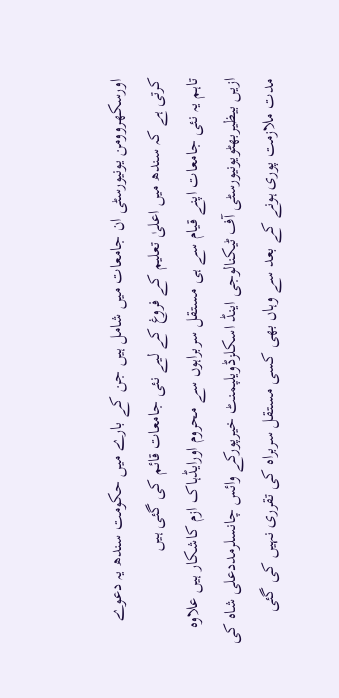اورسکھروومن یونیورسٹی ان جامعات میں شامل ہیں جن کے بارے میں حکومت سندھ یہ دعوے کرتی ہے کہ سندھ میں اعلیٰ تعلیم کے فروغ کے لیے نئی جامعات قائم کی گئی ہیں
تاہم یہ نئی جامعات اپنے قیام سے ہی مستقل سربراہوں سے محروم اورایڈہاک ازم کاشکار ہیں علاوہ ازیں بیظیربھٹویونیورسٹی آف ٹیکنالوجی اینڈ اسکلزڈویلپمنٹ خیرپورکے وائس چانسلرمددعلی شاہ کی مدت ملازمت پوری ہونے کے بعد سے وہاں بھی کسی مستقل سربراہ کی تقرری نہیں کی گئی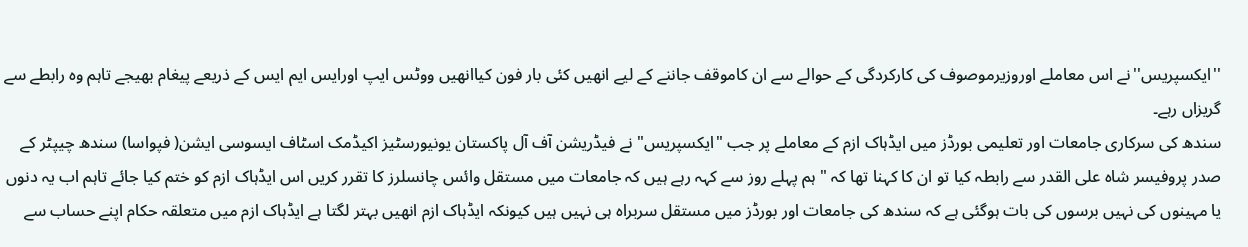''ایکسپریس''نے اس معاملے اوروزیرموصوف کی کارکردگی کے حوالے سے ان کاموقف جاننے کے لیے انھیں کئی بار فون کیاانھیں ووٹس ایپ اورایس ایم ایس کے ذریعے پیغام بھیجے تاہم وہ رابطے سے گریزاں رہے۔
سندھ کی سرکاری جامعات اور تعلیمی بورڈز میں ایڈہاک ازم کے معاملے پر جب "ایکسپریس" نے فیڈریشن آف آل پاکستان یونیورسٹیز اکیڈمک اسٹاف ایسوسی ایشن( فپواسا) سندھ چیپٹر کے صدر پروفیسر شاہ علی القدر سے رابطہ کیا تو ان کا کہنا تھا کہ " ہم پہلے روز سے کہہ رہے ہیں کہ جامعات میں مستقل وائس چانسلرز کا تقرر کریں اس ایڈہاک ازم کو ختم کیا جائے تاہم اب یہ دنوں یا مہینوں کی نہیں برسوں کی بات ہوگئی ہے کہ سندھ کی جامعات اور بورڈز میں مستقل سربراہ ہی نہیں ہیں کیونکہ ایڈہاک ازم انھیں بہتر لگتا ہے ایڈہاک ازم میں متعلقہ حکام اپنے حساب سے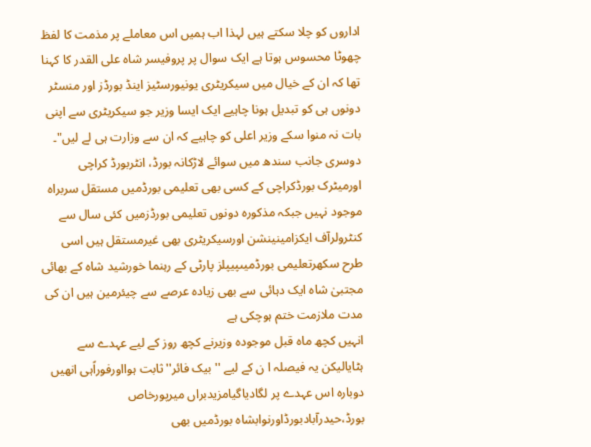اداروں کو چلا سکتے ہیں لہذا اب ہمیں اس معاملے پر مذمت کا لفظ چھوٹا محسوس ہوتا ہے ایک سوال پر پروفیسر شاہ علی القدر کا کہنا تھا کہ ان کے خیال میں سیکریٹری یونیورسٹیز اینڈ بورڈز اور منسٹر دونوں ہی کو تبدیل ہونا چاہیے ایک ایسا وزیر جو سیکریٹری سے اپنی بات نہ منوا سکے وزیر اعلی کو چاہیے کہ ان سے وزارت ہی لے لیں"۔
دوسری جانب سندھ میں سوائے لاڑکانہ بورڈ، انٹربورڈ کراچی اورمیٹرک بورڈکراچی کے کسی بھی تعلیمی بورڈمیں مستقل سربراہ موجود نہیں جبکہ مذکورہ دونوں تعلیمی بورڈزمیں کئی سال سے کنٹرولرآف ایکزامینینشن اورسیکریٹری بھی غیرمستقل ہیں اسی طرح سکھرتعلیمی بورڈمیںپیپلز پارٹی کے رہنما خورشید شاہ کے بھائی مجتبیٰ شاہ ایک دہائی سے بھی زیادہ عرصے سے چیئرمین ہیں ان کی مدت ملازمت ختم ہوچکی ہے
انہیں کچھ ماہ قبل موجودہ وزیرنے کچھ روز کے لیے عہدے سے ہٹایالیکن یہ فیصلہ ا ن کے لیے ''بیک فائر''ثابت ہوااورفوراًہی انھیں دوبارہ اس عہدے پر لگادیاگیامزیدبراں میرپورخاص بورڈ،حیدرآبادبورڈاورنوابشاہ بورڈمیں بھی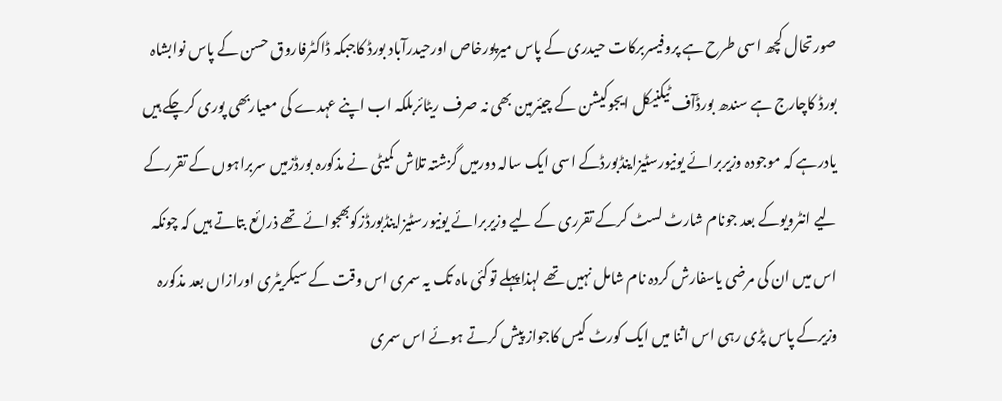صورتحال کچھ اسی طرح ہے پروفیسربرکات حیدری کے پاس میرپورخاص اورحیدرآباد بورڈ کاجبکہ ڈاکٹرفاروق حسن کے پاس نوابشاہ بورڈ کاچارج ہے سندھ بورڈآف ٹیکنیکل ایجوکیشن کے چیئرمین بھی نہ صرف ریٹائربلکہ اب اپنے عہدے کی معیاربھی پوری کرچکے ہیں یادرہے کہ موجودہ وزیربرائے یونیورسٹیزاینڈبورڈکے اسی ایک سالہ دورمیں گزشتہ تلاش کمیٹی نے مذکورہ بورڈزمیں سربراہوں کے تقررکے لیے انٹرویوکے بعد جونام شارٹ لسٹ کرکے تقرری کے لیے وزیربرائے یونیورسٹیزاینڈبورڈزکوبھجوائے تھے ذرائع بتاتے ہیں کہ چونکہ اس میں ان کی مرضی یاسفارش کردہ نام شامل نہیں تھے لہذاپہلے توکئی ماہ تک یہ سمری اس وقت کے سیکریٹری اورازاں بعد مذکورہ وزیرکے پاس پڑی رہی اس اثنا میں ایک کورٹ کیس کاجواز پیش کرتے ہوئے اس سمری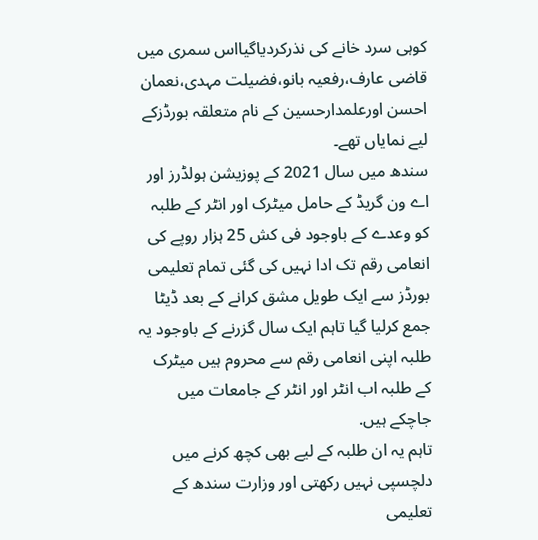کوہی سرد خانے کی نذرکردیاگیااس سمری میں قاضی عارف،رفعیہ بانو،فضیلت مہدی،نعمان احسن اورعلمدارحسین کے نام متعلقہ بورڈزکے لیے نمایاں تھے۔
سندھ میں سال 2021 کے پوزیشن ہولڈرز اور اے ون گریڈ کے حامل میٹرک اور انٹر کے طلبہ کو وعدے کے باوجود فی کش 25 ہزار روپے کی انعامی رقم تک ادا نہیں کی گئی تمام تعلیمی بورڈز سے ایک طویل مشق کرانے کے بعد ڈیٹا جمع کرلیا گیا تاہم ایک سال گزرنے کے باوجود یہ طلبہ اپنی انعامی رقم سے محروم ہیں میٹرک کے طلبہ اب انٹر اور انٹر کے جامعات میں جاچکے ہیں.
تاہم یہ ان طلبہ کے لیے بھی کچھ کرنے میں دلچسپی نہیں رکھتی اور وزارت سندھ کے تعلیمی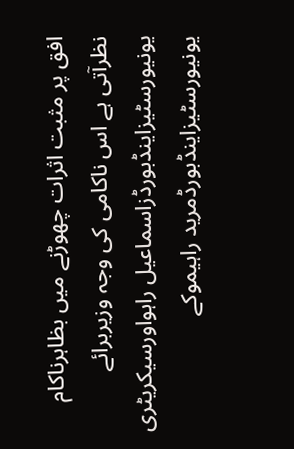افق پر مثبت اثرات چھوڑنے میں بظاہرناکام نظرآتی ہے اس ناکامی کی وجہ وزیربرائے یونیورسٹیزاینڈبورڈزاسماعیل راہواورسیکریٹری یونیورسٹیزاینڈبورڈمرید راہیموکے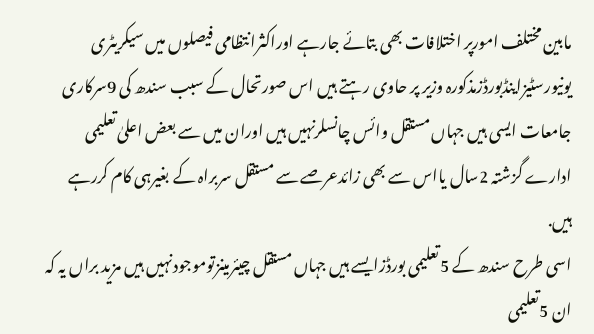مابین مختلف امورپر اختلافات بھی بتائے جارہے اوراکثرانتظامی فیصلوں میں سیکریٹری یونیورسٹیزاینڈبورڈزمذکورہ وزیر پر حاوی رہتے ہیں اس صورتحال کے سبب سندھ کی 9سرکاری جامعات ایسی ہیں جہاں مستقل وائس چانسلرنہیں ہیں اوران میں سے بعض اعلیٰ تعلیمی ادارے گزشتہ 2سال یااس سے بھی زائدعرصے سے مستقل سربراہ کے بغیرہی کام کررہے ہیں.
اسی طرح سندھ کے 5تعلیمی بورڈزایسے ہیں جہاں مستقل چیئرمینزتوموجودنہیں ہیں مزید براں یہ کہ ان 5تعلیمی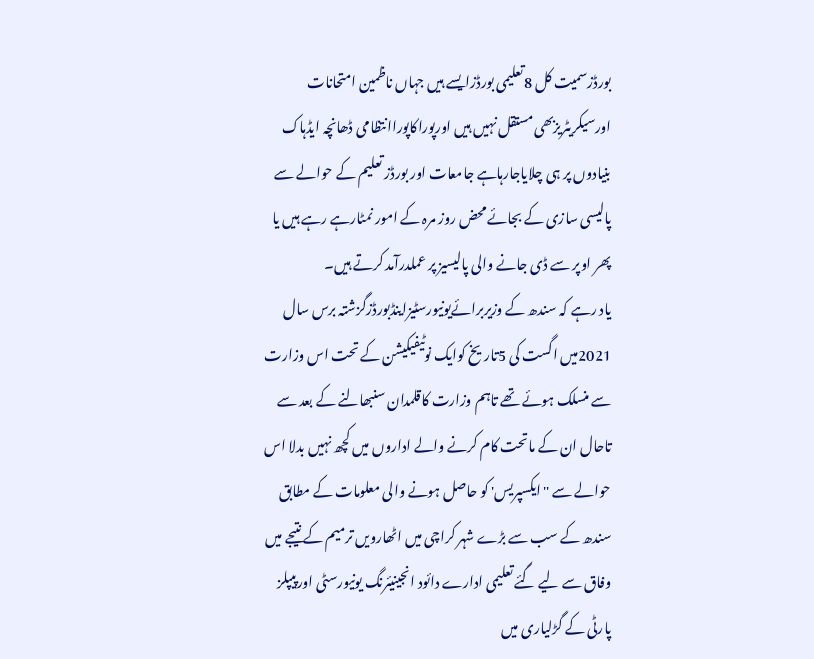بورڈزسمیت کل 8تعلیمی بورڈزایسے ہیں جہاں ناظمین امتحانات اورسیکریٹریزبھی مستقل نہیں ہیں اورپوراکاپوراانتظامی ڈھانچہ ایڈہاک بنیادوں پر ہی چلایاجارہاہے جامعات اور بورڈز تعلیم کے حوالے سے پالیسی سازی کے بجائے محض روز مرہ کے امور نمٹارہے رہے ہیں یا پھر اوپر سے ڈی جانے والی پالیسیز پر عملدرآمد کرتے ہیں۔
یاد رہے کہ سندھ کے وزیربرائےیونیورسٹیزاینڈبورڈزگزشتہ برس سال 2021میں اگست کی 5تاریخ کوایک نوٹیفیکیشن کے تحت اس وزارت سے منسلک ہوئے تھے تاہم وزارت کاقلمدان سنبھالنے کے بعد سے تاحال ان کے ماتحت کام کرنے والے اداروں میں کچھ نہیں بدلا اس حوالے سے ''ایکسپریس' کو حاصل ہونے والی معلومات کے مطابق سندھ کے سب سے بڑے شہر کراچی میں اٹھارویں ترمیم کے نتیجے میں وفاق سے لیے گئے تعلیمی ادارے دائود انجینیئرنگ یونیورسٹی اورپیپلز پارٹی کے گڑلیاری میں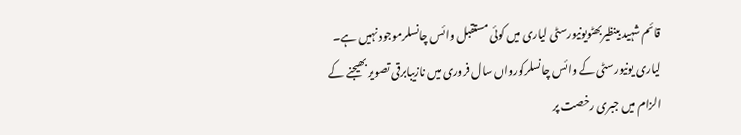قائم شہید بینظیربھٹویونیورسٹی لیاری میں کوئی مستقبل وائس چانسلرموجود نہیں ہے۔
لیاری یونیورسٹی کے وائس چانسلرکورواں سال فروری میں نازیبابرقی تصویر بھیجنے کے الزام میں جبری رخصت پر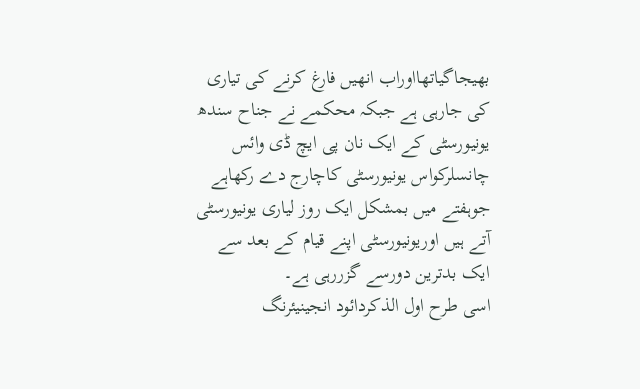بھیجاگیاتھااوراب انھیں فارغ کرنے کی تیاری کی جارہی ہے جبکہ محکمے نے جناح سندھ یونیورسٹی کے ایک نان پی ایچ ڈی وائس چانسلرکواس یونیورسٹی کاچارج دے رکھاہے جوہفتے میں بمشکل ایک روز لیاری یونیورسٹی آتے ہیں اوریونیورسٹی اپنے قیام کے بعد سے ایک بدترین دورسے گزررہی ہے۔
اسی طرح اول الذکردائود انجینیئرنگ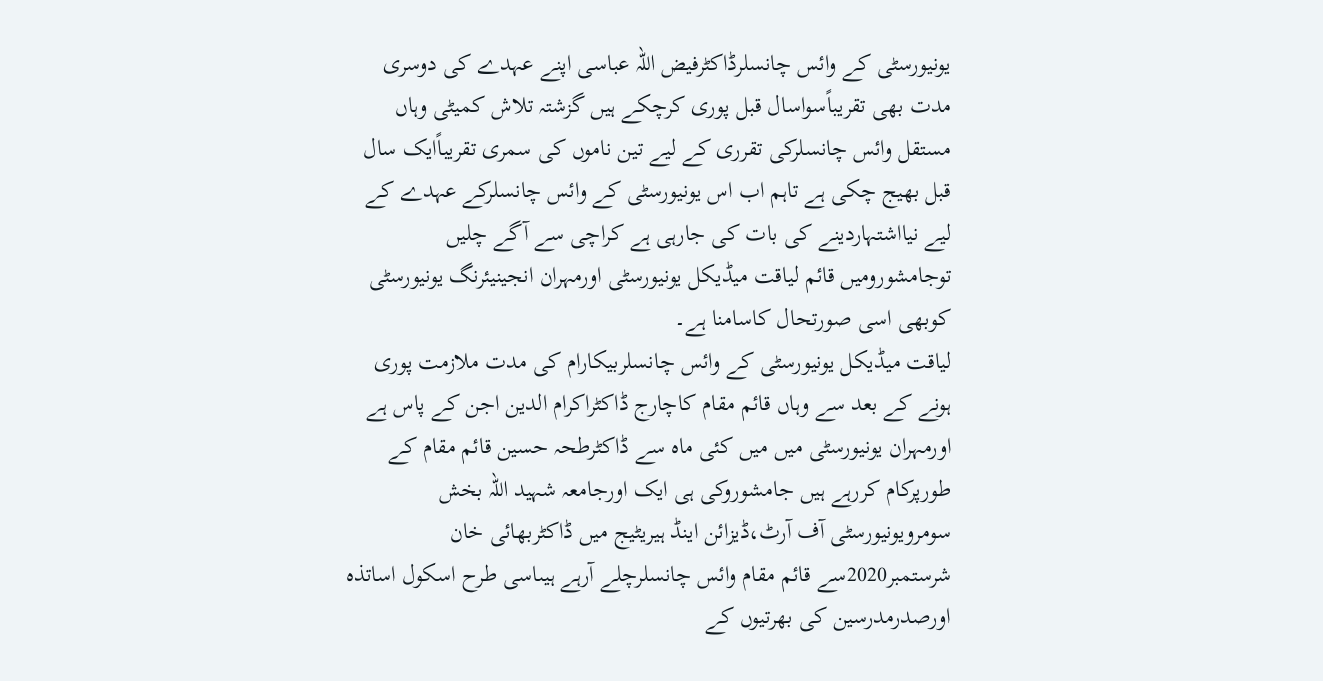یونیورسٹی کے وائس چانسلرڈاکٹرفیض اللہ عباسی اپنے عہدے کی دوسری مدت بھی تقریباًسواسال قبل پوری کرچکے ہیں گزشتہ تلاش کمیٹی وہاں مستقل وائس چانسلرکی تقرری کے لیے تین ناموں کی سمری تقریباًایک سال قبل بھیج چکی ہے تاہم اب اس یونیورسٹی کے وائس چانسلرکے عہدے کے لیے نیااشتہاردینے کی بات کی جارہی ہے کراچی سے آگے چلیں توجامشورومیں قائم لیاقت میڈیکل یونیورسٹی اورمہران انجینیئرنگ یونیورسٹی کوبھی اسی صورتحال کاسامنا ہے۔
لیاقت میڈیکل یونیورسٹی کے وائس چانسلربیکارام کی مدت ملازمت پوری ہونے کے بعد سے وہاں قائم مقام کاچارج ڈاکٹراکرام الدین اجن کے پاس ہے اورمہران یونیورسٹی میں میں کئی ماہ سے ڈاکٹرطحہ حسین قائم مقام کے طورپرکام کررہے ہیں جامشوروکی ہی ایک اورجامعہ شہید اللہ بخش سومرویونیورسٹی آف آرٹ،ڈیزائن اینڈ ہیریٹیج میں ڈاکٹربھائی خان شرستمبر2020سے قائم مقام وائس چانسلرچلے آرہے ہیںاسی طرح اسکول اساتذہ اورصدرمدرسین کی بھرتیوں کے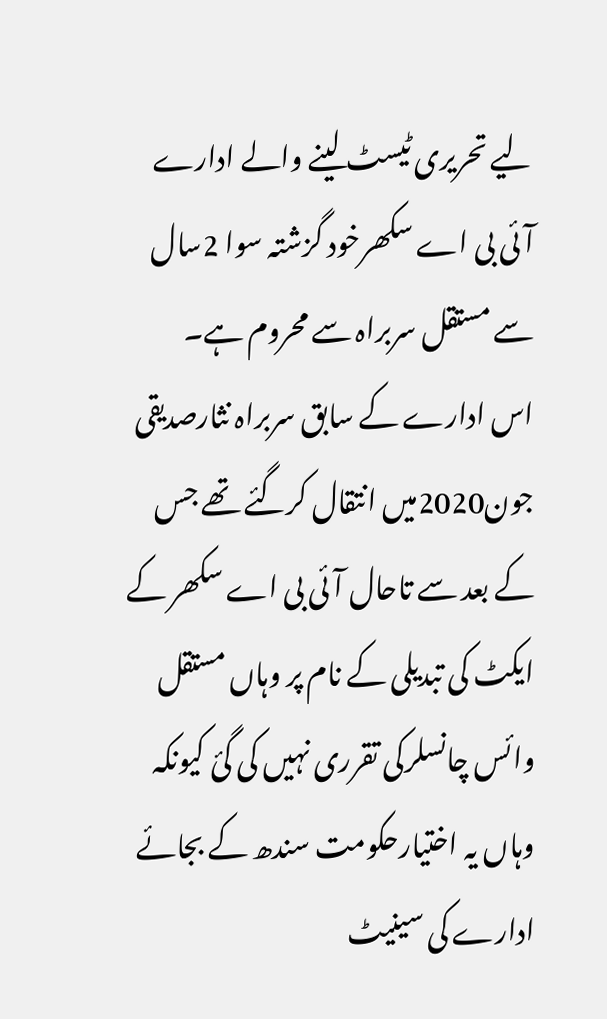لیے تحریری ٹیسٹ لینے والے ادارے آئی بی اے سکھرخود گزشتہ سوا 2سال سے مستقل سربراہ سے محروم ہے۔
اس ادارے کے سابق سربراہ نثارصدیقی جون2020میں انتقال کرگئے تھے جس کے بعد سے تاحال آئی بی اے سکھر کے ایکٹ کی تبدیلی کے نام پر وہاں مستقل وائس چانسلرکی تقرری نہیں کی گئ کیونکہ وہاں یہ اختیارحکومت سندھ کے بجائے ادارے کی سینیٹ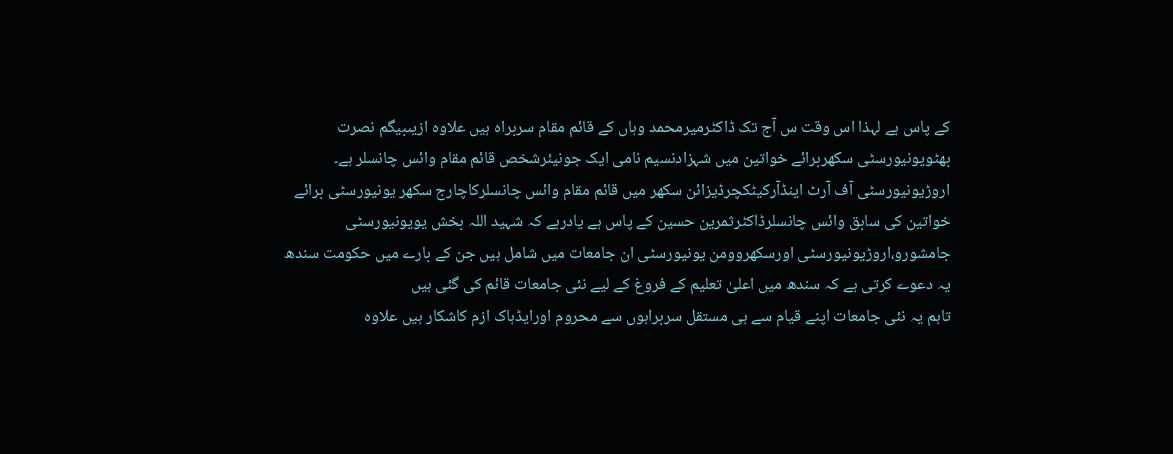کے پاس ہے لہذا اس وقت س آج تک ڈاکٹرمیرمحمد وہاں کے قائم مقام سربراہ ہیں علاوہ ازیںبیگم نصرت بھٹویونیورسٹی سکھربرائے خواتین میں شہزادنسیم نامی ایک جونیئرشخص قائم مقام وائس چانسلر ہے۔
اروڑیونیورسٹی آف آرٹ اینڈآرکیٹکچرڈیزائن سکھر میں قائم مقام وائس چانسلرکاچارج سکھر یونیورسٹی برائے خواتین کی سابق وائس چانسلرڈاکٹرثمرین حسین کے پاس ہے یادرہے کہ شہید اللہ بخش یویونیورسٹی جامشورو،اروڑیونیورسٹی اورسکھروومن یونیورسٹی ان جامعات میں شامل ہیں جن کے بارے میں حکومت سندھ یہ دعوے کرتی ہے کہ سندھ میں اعلیٰ تعلیم کے فروغ کے لیے نئی جامعات قائم کی گئی ہیں
تاہم یہ نئی جامعات اپنے قیام سے ہی مستقل سربراہوں سے محروم اورایڈہاک ازم کاشکار ہیں علاوہ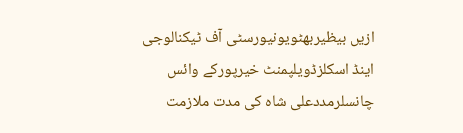ازیں بیظیربھٹویونیورسٹی آف ٹیکنالوجی اینڈ اسکلزڈویلپمنٹ خیرپورکے وائس چانسلرمددعلی شاہ کی مدت ملازمت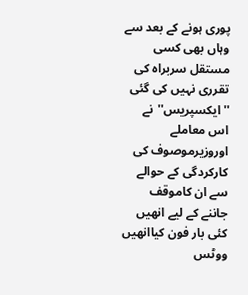پوری ہونے کے بعد سے وہاں بھی کسی مستقل سربراہ کی تقرری نہیں کی گئی
''ایکسپریس''نے اس معاملے اوروزیرموصوف کی کارکردگی کے حوالے سے ان کاموقف جاننے کے لیے انھیں کئی بار فون کیاانھیں ووٹس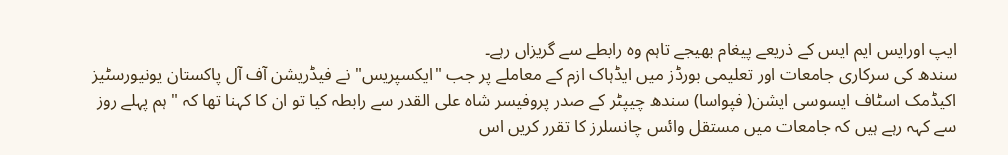ایپ اورایس ایم ایس کے ذریعے پیغام بھیجے تاہم وہ رابطے سے گریزاں رہے۔
سندھ کی سرکاری جامعات اور تعلیمی بورڈز میں ایڈہاک ازم کے معاملے پر جب "ایکسپریس" نے فیڈریشن آف آل پاکستان یونیورسٹیز اکیڈمک اسٹاف ایسوسی ایشن( فپواسا) سندھ چیپٹر کے صدر پروفیسر شاہ علی القدر سے رابطہ کیا تو ان کا کہنا تھا کہ " ہم پہلے روز سے کہہ رہے ہیں کہ جامعات میں مستقل وائس چانسلرز کا تقرر کریں اس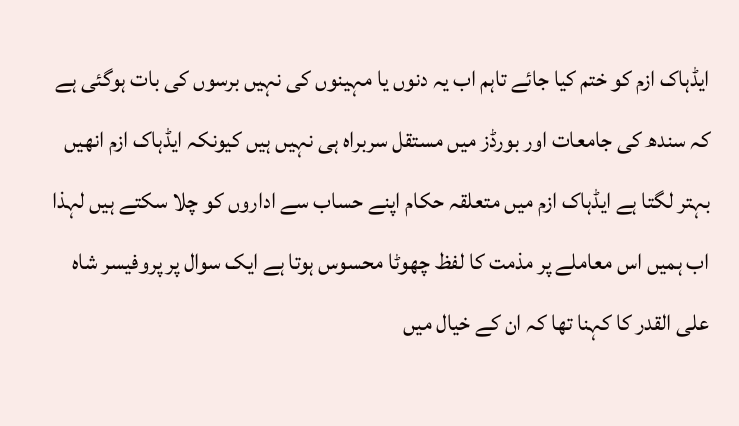ایڈہاک ازم کو ختم کیا جائے تاہم اب یہ دنوں یا مہینوں کی نہیں برسوں کی بات ہوگئی ہے کہ سندھ کی جامعات اور بورڈز میں مستقل سربراہ ہی نہیں ہیں کیونکہ ایڈہاک ازم انھیں بہتر لگتا ہے ایڈہاک ازم میں متعلقہ حکام اپنے حساب سے اداروں کو چلا سکتے ہیں لہذا اب ہمیں اس معاملے پر مذمت کا لفظ چھوٹا محسوس ہوتا ہے ایک سوال پر پروفیسر شاہ علی القدر کا کہنا تھا کہ ان کے خیال میں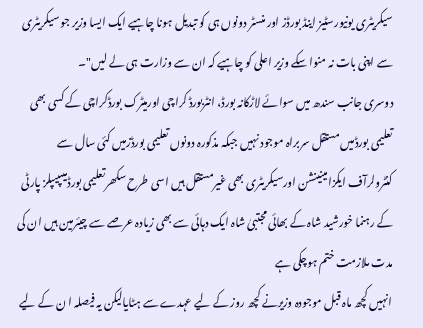سیکریٹری یونیورسٹیز اینڈ بورڈز اور منسٹر دونوں ہی کو تبدیل ہونا چاہیے ایک ایسا وزیر جو سیکریٹری سے اپنی بات نہ منوا سکے وزیر اعلی کو چاہیے کہ ان سے وزارت ہی لے لیں"۔
دوسری جانب سندھ میں سوائے لاڑکانہ بورڈ، انٹربورڈ کراچی اورمیٹرک بورڈکراچی کے کسی بھی تعلیمی بورڈمیں مستقل سربراہ موجود نہیں جبکہ مذکورہ دونوں تعلیمی بورڈزمیں کئی سال سے کنٹرولرآف ایکزامینینشن اورسیکریٹری بھی غیرمستقل ہیں اسی طرح سکھرتعلیمی بورڈمیںپیپلز پارٹی کے رہنما خورشید شاہ کے بھائی مجتبیٰ شاہ ایک دہائی سے بھی زیادہ عرصے سے چیئرمین ہیں ان کی مدت ملازمت ختم ہوچکی ہے
انہیں کچھ ماہ قبل موجودہ وزیرنے کچھ روز کے لیے عہدے سے ہٹایالیکن یہ فیصلہ ا ن کے لیے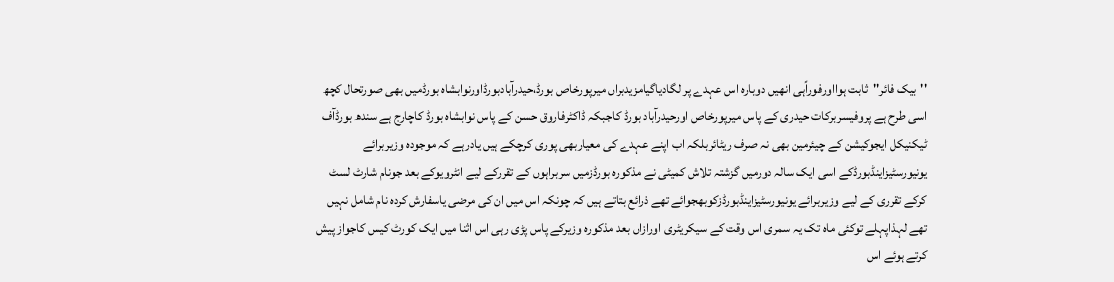''بیک فائر''ثابت ہوااورفوراًہی انھیں دوبارہ اس عہدے پر لگادیاگیامزیدبراں میرپورخاص بورڈ،حیدرآبادبورڈاورنوابشاہ بورڈمیں بھی صورتحال کچھ اسی طرح ہے پروفیسربرکات حیدری کے پاس میرپورخاص اورحیدرآباد بورڈ کاجبکہ ڈاکٹرفاروق حسن کے پاس نوابشاہ بورڈ کاچارج ہے سندھ بورڈآف ٹیکنیکل ایجوکیشن کے چیئرمین بھی نہ صرف ریٹائربلکہ اب اپنے عہدے کی معیاربھی پوری کرچکے ہیں یادرہے کہ موجودہ وزیربرائے یونیورسٹیزاینڈبورڈکے اسی ایک سالہ دورمیں گزشتہ تلاش کمیٹی نے مذکورہ بورڈزمیں سربراہوں کے تقررکے لیے انٹرویوکے بعد جونام شارٹ لسٹ کرکے تقرری کے لیے وزیربرائے یونیورسٹیزاینڈبورڈزکوبھجوائے تھے ذرائع بتاتے ہیں کہ چونکہ اس میں ان کی مرضی یاسفارش کردہ نام شامل نہیں تھے لہذاپہلے توکئی ماہ تک یہ سمری اس وقت کے سیکریٹری اورازاں بعد مذکورہ وزیرکے پاس پڑی رہی اس اثنا میں ایک کورٹ کیس کاجواز پیش کرتے ہوئے اس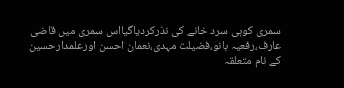سمری کوہی سرد خانے کی نذرکردیاگیااس سمری میں قاضی عارف،رفعیہ بانو،فضیلت مہدی،نعمان احسن اورعلمدارحسین کے نام متعلقہ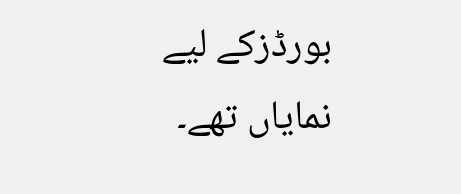بورڈزکے لیے نمایاں تھے۔